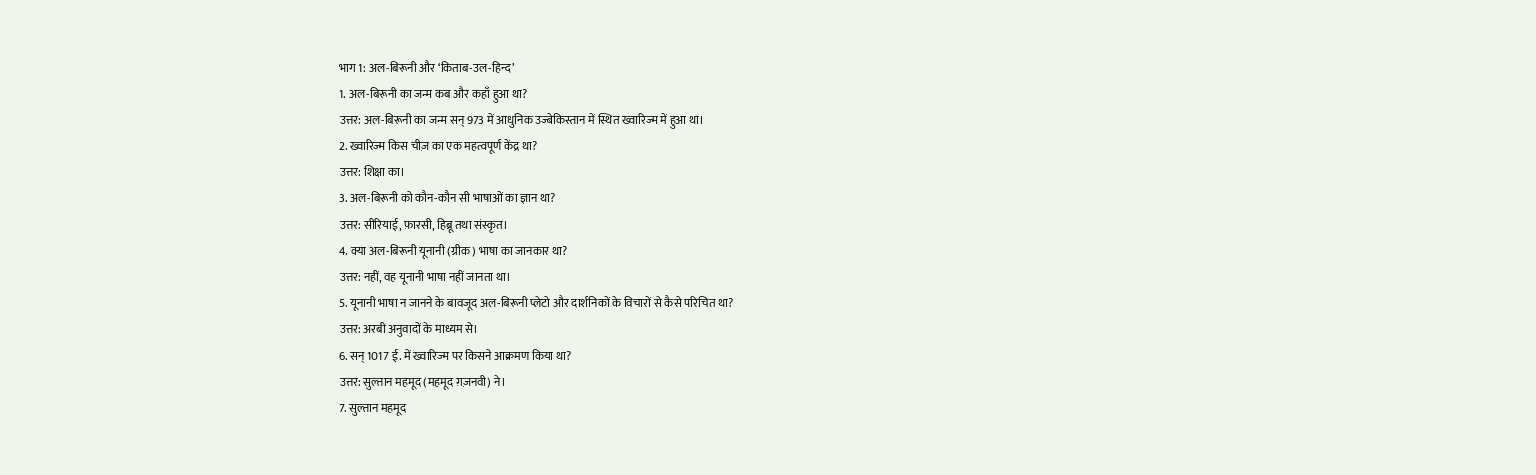भाग 1: अल-बिरूनी और ‘किताब-उल-हिन्द’
1. अल-बिरूनी का जन्म कब और कहाँ हुआ था?
उत्तर: अल-बिरूनी का जन्म सन् 973 में आधुनिक उज्बेकिस्तान में स्थित ख्वारिज्म में हुआ था।
2. ख्वारिज्म किस चीज़ का एक महत्वपूर्ण केंद्र था?
उत्तर: शिक्षा का।
3. अल-बिरूनी को कौन-कौन सी भाषाओं का ज्ञान था?
उत्तर: सीरियाई, फ़ारसी, हिब्रू तथा संस्कृत।
4. क्या अल-बिरूनी यूनानी (ग्रीक) भाषा का जानकार था?
उत्तर: नहीं, वह यूनानी भाषा नहीं जानता था।
5. यूनानी भाषा न जानने के बावजूद अल-बिरूनी प्लेटो और दार्शनिकों के विचारों से कैसे परिचित था?
उत्तर: अरबी अनुवादों के माध्यम से।
6. सन् 1017 ई. में ख्वारिज्म पर किसने आक्रमण किया था?
उत्तर: सुल्तान महमूद (महमूद ग़ज़नवी) ने।
7. सुल्तान महमूद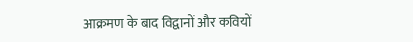आक्रमण के बाद विद्वानों और कवियों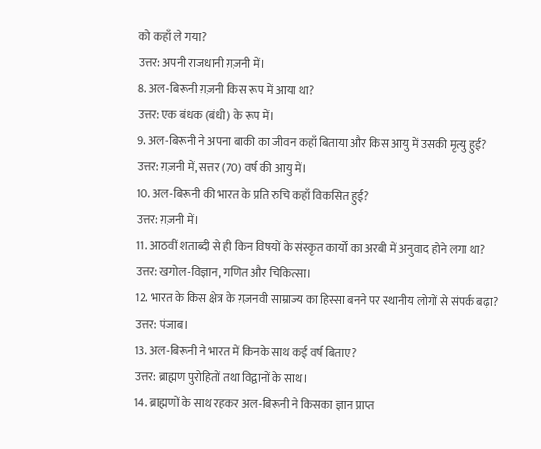को कहाँ ले गया?
उत्तर: अपनी राजधानी ग़ज़नी में।
8. अल-बिरूनी ग़ज़नी किस रूप में आया था?
उत्तर: एक बंधक (बंधी) के रूप में।
9. अल-बिरूनी ने अपना बाकी का जीवन कहाँ बिताया और किस आयु में उसकी मृत्यु हुई?
उत्तर: ग़ज़नी में, सत्तर (70) वर्ष की आयु में।
10. अल-बिरूनी की भारत के प्रति रुचि कहाँ विकसित हुई?
उत्तर: ग़ज़नी में।
11. आठवीं शताब्दी से ही किन विषयों के संस्कृत कार्यों का अरबी में अनुवाद होने लगा था?
उत्तर: खगोल-विज्ञान, गणित और चिकित्सा।
12. भारत के किस क्षेत्र के ग़ज़नवी साम्राज्य का हिस्सा बनने पर स्थानीय लोगों से संपर्क बढ़ा?
उत्तर: पंजाब।
13. अल-बिरूनी ने भारत में किनके साथ कई वर्ष बिताए?
उत्तर: ब्राह्मण पुरोहितों तथा विद्वानों के साथ।
14. ब्राह्मणों के साथ रहकर अल-बिरूनी ने किसका ज्ञान प्राप्त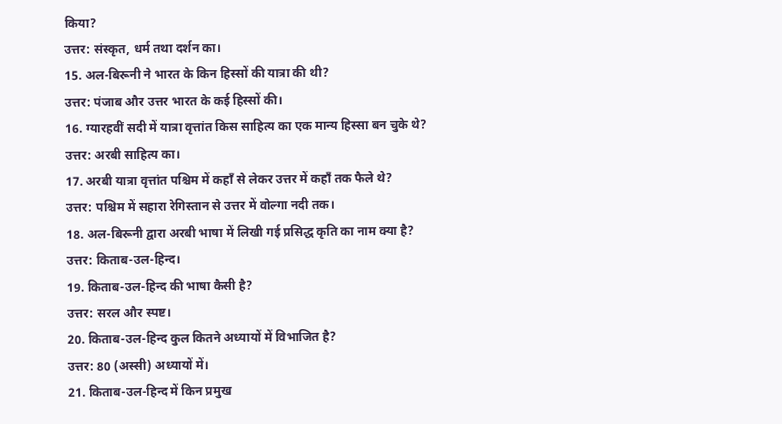किया?
उत्तर: संस्कृत, धर्म तथा दर्शन का।
15. अल-बिरूनी ने भारत के किन हिस्सों की यात्रा की थी?
उत्तर: पंजाब और उत्तर भारत के कई हिस्सों की।
16. ग्यारहवीं सदी में यात्रा वृत्तांत किस साहित्य का एक मान्य हिस्सा बन चुके थे?
उत्तर: अरबी साहित्य का।
17. अरबी यात्रा वृत्तांत पश्चिम में कहाँ से लेकर उत्तर में कहाँ तक फैले थे?
उत्तर: पश्चिम में सहारा रेगिस्तान से उत्तर में वोल्गा नदी तक।
18. अल-बिरूनी द्वारा अरबी भाषा में लिखी गई प्रसिद्ध कृति का नाम क्या है?
उत्तर: किताब-उल-हिन्द।
19. किताब-उल-हिन्द की भाषा कैसी है?
उत्तर: सरल और स्पष्ट।
20. किताब-उल-हिन्द कुल कितने अध्यायों में विभाजित है?
उत्तर: 80 (अस्सी) अध्यायों में।
21. किताब-उल-हिन्द में किन प्रमुख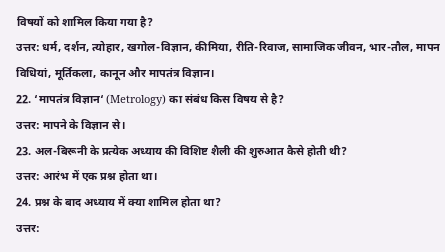विषयों को शामिल किया गया है?
उत्तर: धर्म, दर्शन, त्योहार, खगोल-विज्ञान, कीमिया, रीति-रिवाज, सामाजिक जीवन, भार-तौल, मापन विधियां, मूर्तिकला, कानून और मापतंत्र विज्ञान।
22. ‘मापतंत्र विज्ञान‘ (Metrology) का संबंध किस विषय से है?
उत्तर: मापने के विज्ञान से।
23. अल-बिरूनी के प्रत्येक अध्याय की विशिष्ट शैली की शुरुआत कैसे होती थी?
उत्तर: आरंभ में एक प्रश्न होता था।
24. प्रश्न के बाद अध्याय में क्या शामिल होता था?
उत्तर: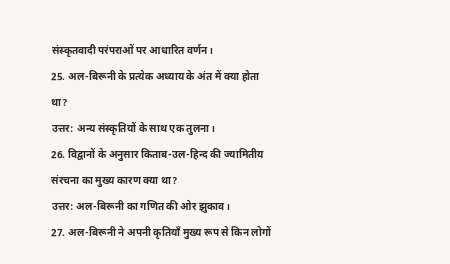संस्कृतवादी परंपराओं पर आधारित वर्णन।
25. अल-बिरूनी के प्रत्येक अध्याय के अंत में क्या होता था?
उत्तर: अन्य संस्कृतियों के साथ एक तुलना।
26. विद्वानों के अनुसार किताब-उल-हिन्द की ज्यामितीय संरचना का मुख्य कारण क्या था?
उत्तर: अल-बिरूनी का गणित की ओर झुकाव।
27. अल-बिरूनी ने अपनी कृतियाँ मुख्य रूप से किन लोगों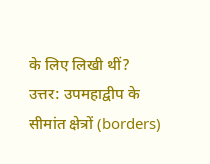के लिए लिखी थीं?
उत्तर: उपमहाद्वीप के सीमांत क्षेत्रों (borders)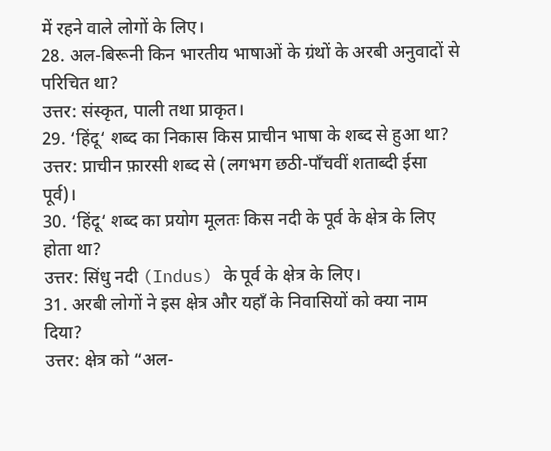में रहने वाले लोगों के लिए।
28. अल-बिरूनी किन भारतीय भाषाओं के ग्रंथों के अरबी अनुवादों से परिचित था?
उत्तर: संस्कृत, पाली तथा प्राकृत।
29. ‘हिंदू‘ शब्द का निकास किस प्राचीन भाषा के शब्द से हुआ था?
उत्तर: प्राचीन फ़ारसी शब्द से (लगभग छठी-पाँचवीं शताब्दी ईसा पूर्व)।
30. ‘हिंदू‘ शब्द का प्रयोग मूलतः किस नदी के पूर्व के क्षेत्र के लिए होता था?
उत्तर: सिंधु नदी (Indus) के पूर्व के क्षेत्र के लिए।
31. अरबी लोगों ने इस क्षेत्र और यहाँ के निवासियों को क्या नाम दिया?
उत्तर: क्षेत्र को “अल-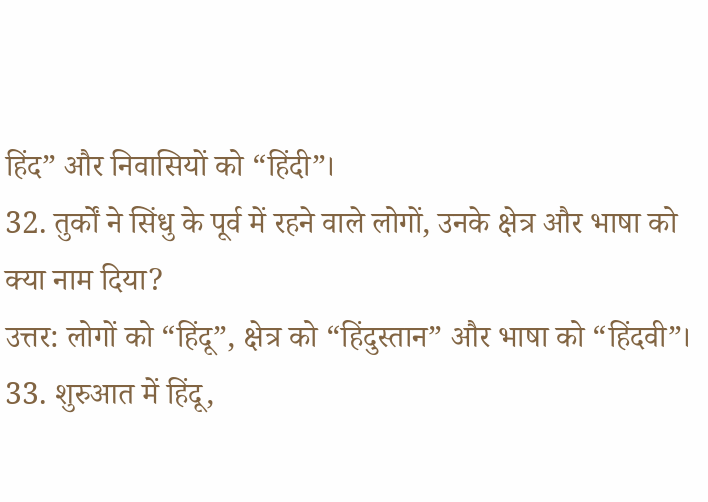हिंद” और निवासियों को “हिंदी”।
32. तुर्कों ने सिंधु के पूर्व में रहने वाले लोगों, उनके क्षेत्र और भाषा को क्या नाम दिया?
उत्तर: लोगों को “हिंदू”, क्षेत्र को “हिंदुस्तान” और भाषा को “हिंदवी”।
33. शुरुआत में हिंदू,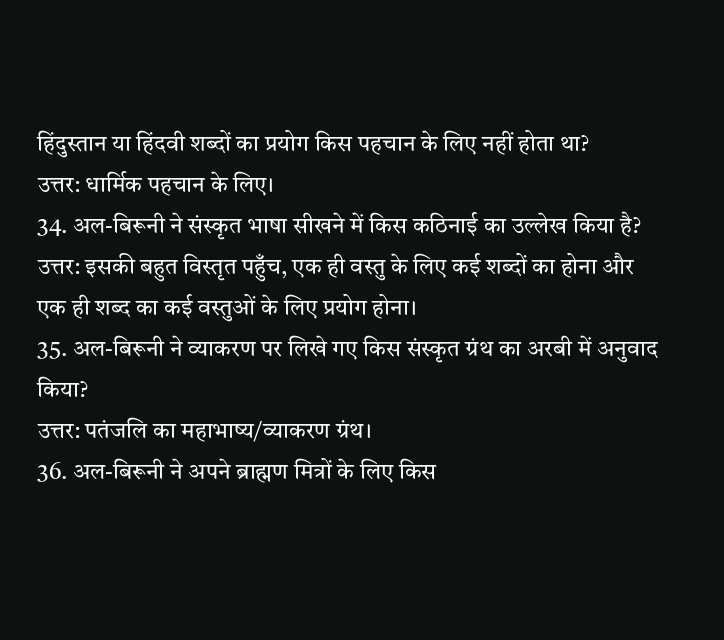हिंदुस्तान या हिंदवी शब्दों का प्रयोग किस पहचान के लिए नहीं होता था?
उत्तर: धार्मिक पहचान के लिए।
34. अल-बिरूनी ने संस्कृत भाषा सीखने में किस कठिनाई का उल्लेख किया है?
उत्तर: इसकी बहुत विस्तृत पहुँच, एक ही वस्तु के लिए कई शब्दों का होना और एक ही शब्द का कई वस्तुओं के लिए प्रयोग होना।
35. अल-बिरूनी ने व्याकरण पर लिखे गए किस संस्कृत ग्रंथ का अरबी में अनुवाद किया?
उत्तर: पतंजलि का महाभाष्य/व्याकरण ग्रंथ।
36. अल-बिरूनी ने अपने ब्राह्मण मित्रों के लिए किस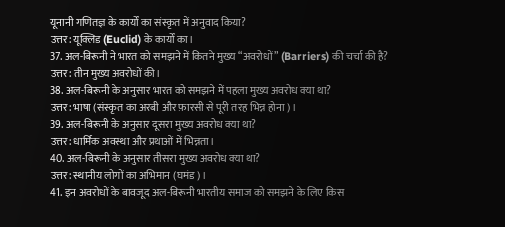यूनानी गणितज्ञ के कार्यों का संस्कृत में अनुवाद किया?
उत्तर: यूक्लिड (Euclid) के कार्यों का।
37. अल-बिरूनी ने भारत को समझने में कितने मुख्य “अवरोधों” (Barriers) की चर्चा की है?
उत्तर: तीन मुख्य अवरोधों की।
38. अल-बिरूनी के अनुसार भारत को समझने में पहला मुख्य अवरोध क्या था?
उत्तर: भाषा (संस्कृत का अरबी और फ़ारसी से पूरी तरह भिन्न होना)।
39. अल-बिरूनी के अनुसार दूसरा मुख्य अवरोध क्या था?
उत्तर: धार्मिक अवस्था और प्रथाओं में भिन्नता।
40. अल-बिरूनी के अनुसार तीसरा मुख्य अवरोध क्या था?
उत्तर: स्थानीय लोगों का अभिमान (घमंड)।
41. इन अवरोधों के बावजूद अल-बिरूनी भारतीय समाज को समझने के लिए किस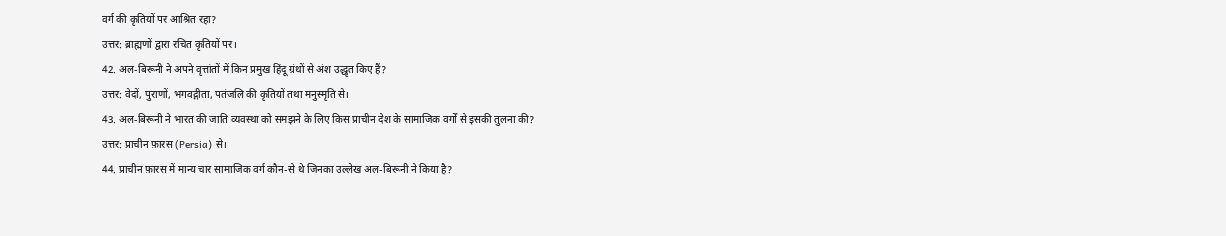वर्ग की कृतियों पर आश्रित रहा?
उत्तर: ब्राह्मणों द्वारा रचित कृतियों पर।
42. अल-बिरूनी ने अपने वृत्तांतों में किन प्रमुख हिंदू ग्रंथों से अंश उद्धृत किए हैं?
उत्तर: वेदों, पुराणों, भगवद्गीता, पतंजलि की कृतियों तथा मनुस्मृति से।
43. अल-बिरूनी ने भारत की जाति व्यवस्था को समझने के लिए किस प्राचीन देश के सामाजिक वर्गों से इसकी तुलना की?
उत्तर: प्राचीन फ़ारस (Persia) से।
44. प्राचीन फ़ारस में मान्य चार सामाजिक वर्ग कौन-से थे जिनका उल्लेख अल-बिरूनी ने किया है?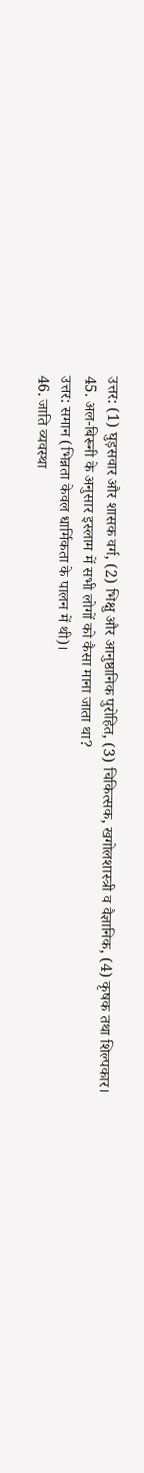उत्तर: (1) घुड़सवार और शासक वर्ग, (2) भिक्षु और आनुष्ठानिक पुरोहित, (3) चिकित्सक, खगोलशास्त्री व वैज्ञानिक, (4) कृषक तथा शिल्पकार।
45. अल-बिरूनी के अनुसार इस्लाम में सभी लोगों को कैसा माना जाता था?
उत्तर: समान (भिन्नता केवल धार्मिकता के पालन में थी)।
46. जाति व्यवस्था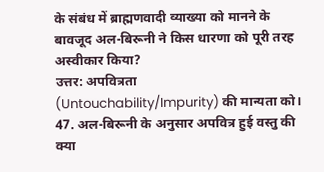के संबंध में ब्राह्मणवादी व्याख्या को मानने के बावजूद अल-बिरूनी ने किस धारणा को पूरी तरह अस्वीकार किया?
उत्तर: अपवित्रता (Untouchability/Impurity) की मान्यता को।
47. अल-बिरूनी के अनुसार अपवित्र हुई वस्तु की क्या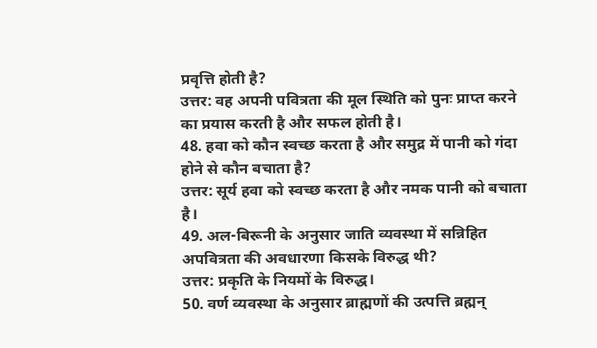प्रवृत्ति होती है?
उत्तर: वह अपनी पवित्रता की मूल स्थिति को पुनः प्राप्त करने का प्रयास करती है और सफल होती है।
48. हवा को कौन स्वच्छ करता है और समुद्र में पानी को गंदा होने से कौन बचाता है?
उत्तर: सूर्य हवा को स्वच्छ करता है और नमक पानी को बचाता है।
49. अल-बिरूनी के अनुसार जाति व्यवस्था में सन्निहित अपवित्रता की अवधारणा किसके विरुद्ध थी?
उत्तर: प्रकृति के नियमों के विरुद्ध।
50. वर्ण व्यवस्था के अनुसार ब्राह्मणों की उत्पत्ति ब्रह्मन्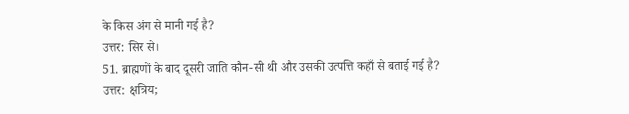के किस अंग से मानी गई है?
उत्तर: सिर से।
51. ब्राह्मणों के बाद दूसरी जाति कौन-सी थी और उसकी उत्पत्ति कहाँ से बताई गई है?
उत्तर: क्षत्रिय;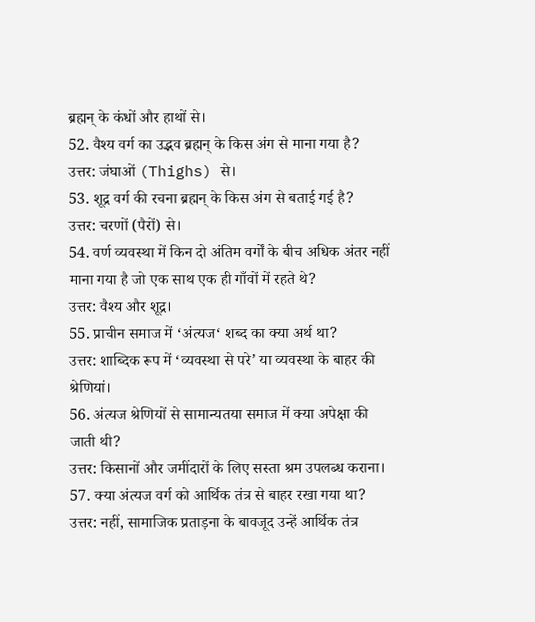ब्रह्मन् के कंधों और हाथों से।
52. वैश्य वर्ग का उद्भव ब्रह्मन् के किस अंग से माना गया है?
उत्तर: जंघाओं (Thighs) से।
53. शूद्र वर्ग की रचना ब्रह्मन् के किस अंग से बताई गई है?
उत्तर: चरणों (पैरों) से।
54. वर्ण व्यवस्था में किन दो अंतिम वर्गों के बीच अधिक अंतर नहीं माना गया है जो एक साथ एक ही गाँवों में रहते थे?
उत्तर: वैश्य और शूद्र।
55. प्राचीन समाज में ‘अंत्यज‘ शब्द का क्या अर्थ था?
उत्तर: शाब्दिक रूप में ‘व्यवस्था से परे’ या व्यवस्था के बाहर की श्रेणियां।
56. अंत्यज श्रेणियों से सामान्यतया समाज में क्या अपेक्षा की जाती थी?
उत्तर: किसानों और जमींदारों के लिए सस्ता श्रम उपलब्ध कराना।
57. क्या अंत्यज वर्ग को आर्थिक तंत्र से बाहर रखा गया था?
उत्तर: नहीं, सामाजिक प्रताड़ना के बावजूद उन्हें आर्थिक तंत्र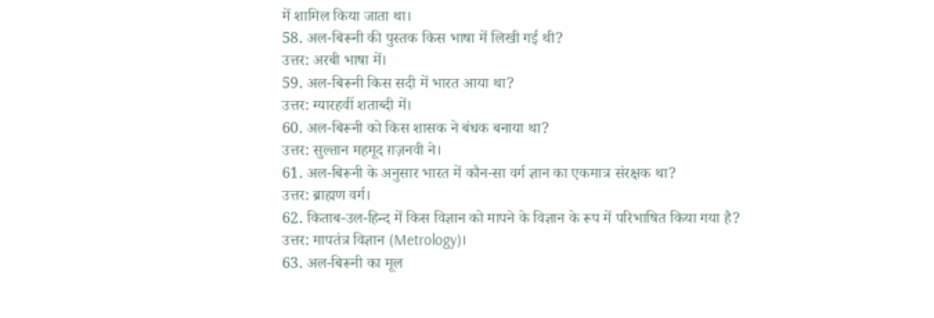में शामिल किया जाता था।
58. अल-बिरूनी की पुस्तक किस भाषा में लिखी गई थी?
उत्तर: अरबी भाषा में।
59. अल-बिरूनी किस सदी में भारत आया था?
उत्तर: ग्यारहवीं शताब्दी में।
60. अल-बिरूनी को किस शासक ने बंधक बनाया था?
उत्तर: सुल्तान महमूद ग़ज़नवी ने।
61. अल-बिरूनी के अनुसार भारत में कौन-सा वर्ग ज्ञान का एकमात्र संरक्षक था?
उत्तर: ब्राह्मण वर्ग।
62. किताब-उल-हिन्द में किस विज्ञान को मापने के विज्ञान के रूप में परिभाषित किया गया है?
उत्तर: मापतंत्र विज्ञान (Metrology)।
63. अल-बिरूनी का मूल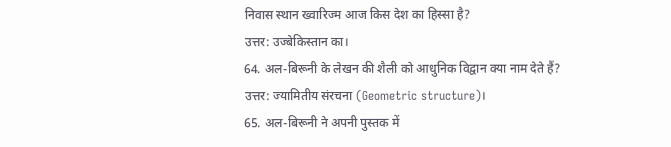निवास स्थान ख्वारिज्म आज किस देश का हिस्सा है?
उत्तर: उज्बेकिस्तान का।
64. अल-बिरूनी के लेखन की शैली को आधुनिक विद्वान क्या नाम देते हैं?
उत्तर: ज्यामितीय संरचना (Geometric structure)।
65. अल-बिरूनी ने अपनी पुस्तक में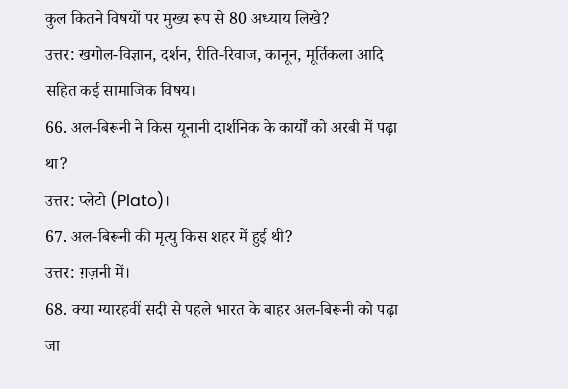कुल कितने विषयों पर मुख्य रूप से 80 अध्याय लिखे?
उत्तर: खगोल-विज्ञान, दर्शन, रीति-रिवाज, कानून, मूर्तिकला आदि सहित कई सामाजिक विषय।
66. अल-बिरूनी ने किस यूनानी दार्शनिक के कार्यों को अरबी में पढ़ा था?
उत्तर: प्लेटो (Plato)।
67. अल-बिरूनी की मृत्यु किस शहर में हुई थी?
उत्तर: ग़ज़नी में।
68. क्या ग्यारहवीं सदी से पहले भारत के बाहर अल-बिरूनी को पढ़ा जा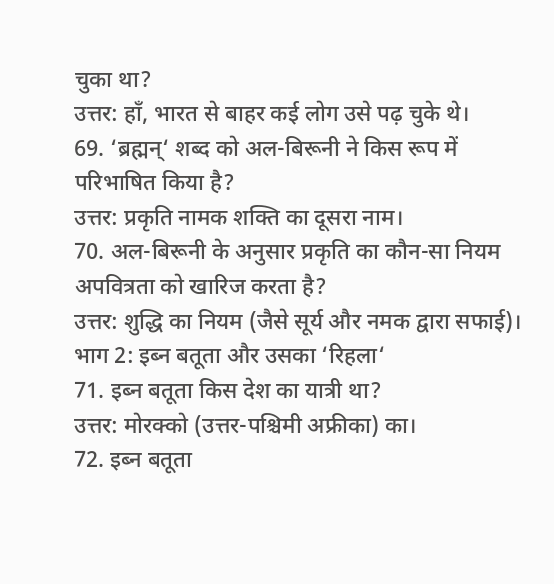चुका था?
उत्तर: हाँ, भारत से बाहर कई लोग उसे पढ़ चुके थे।
69. ‘ब्रह्मन्‘ शब्द को अल-बिरूनी ने किस रूप में परिभाषित किया है?
उत्तर: प्रकृति नामक शक्ति का दूसरा नाम।
70. अल-बिरूनी के अनुसार प्रकृति का कौन-सा नियम अपवित्रता को खारिज करता है?
उत्तर: शुद्धि का नियम (जैसे सूर्य और नमक द्वारा सफाई)।
भाग 2: इब्न बतूता और उसका ‘रिहला‘
71. इब्न बतूता किस देश का यात्री था?
उत्तर: मोरक्को (उत्तर-पश्चिमी अफ्रीका) का।
72. इब्न बतूता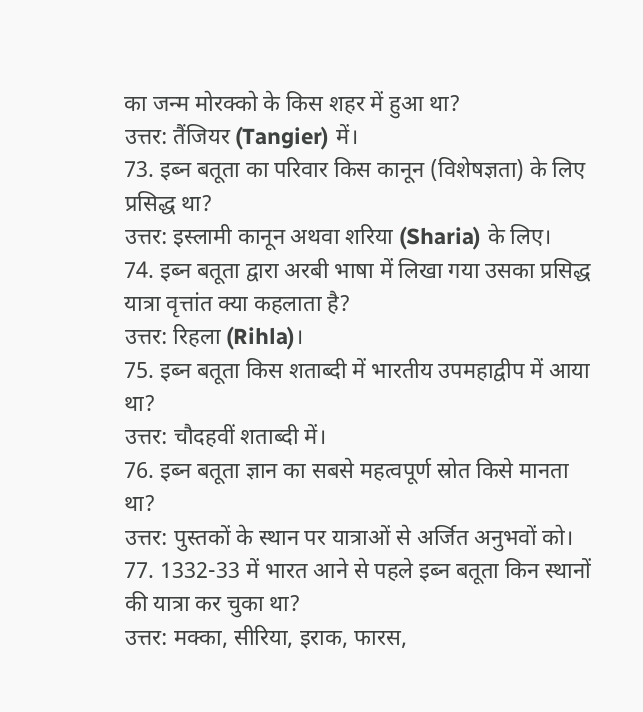का जन्म मोरक्को के किस शहर में हुआ था?
उत्तर: तैंजियर (Tangier) में।
73. इब्न बतूता का परिवार किस कानून (विशेषज्ञता) के लिए प्रसिद्ध था?
उत्तर: इस्लामी कानून अथवा शरिया (Sharia) के लिए।
74. इब्न बतूता द्वारा अरबी भाषा में लिखा गया उसका प्रसिद्ध यात्रा वृत्तांत क्या कहलाता है?
उत्तर: रिहला (Rihla)।
75. इब्न बतूता किस शताब्दी में भारतीय उपमहाद्वीप में आया था?
उत्तर: चौदहवीं शताब्दी में।
76. इब्न बतूता ज्ञान का सबसे महत्वपूर्ण स्रोत किसे मानता था?
उत्तर: पुस्तकों के स्थान पर यात्राओं से अर्जित अनुभवों को।
77. 1332-33 में भारत आने से पहले इब्न बतूता किन स्थानों की यात्रा कर चुका था?
उत्तर: मक्का, सीरिया, इराक, फारस,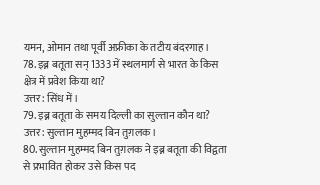यमन, ओमान तथा पूर्वी अफ्रीका के तटीय बंदरगाह।
78. इब्न बतूता सन् 1333 में स्थलमार्ग से भारत के किस क्षेत्र में प्रवेश किया था?
उत्तर: सिंध में।
79. इब्न बतूता के समय दिल्ली का सुल्तान कौन था?
उत्तर: सुल्तान मुहम्मद बिन तुग़लक।
80. सुल्तान मुहम्मद बिन तुग़लक ने इब्न बतूता की विद्वता से प्रभावित होकर उसे किस पद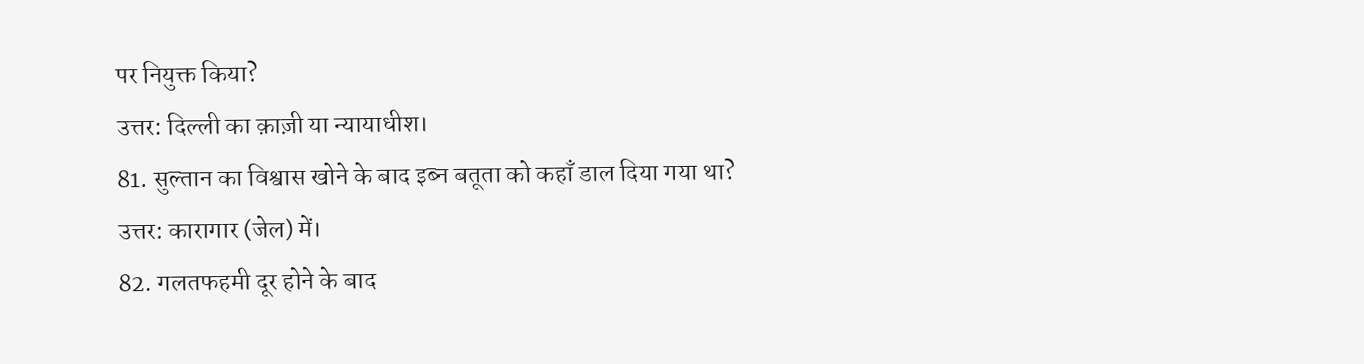पर नियुक्त किया?
उत्तर: दिल्ली का क़ाज़ी या न्यायाधीश।
81. सुल्तान का विश्वास खोने के बाद इब्न बतूता को कहाँ डाल दिया गया था?
उत्तर: कारागार (जेल) में।
82. गलतफहमी दूर होने के बाद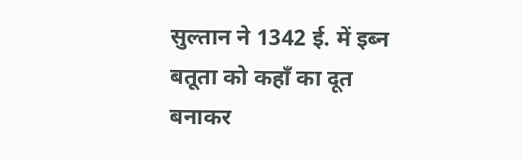सुल्तान ने 1342 ई. में इब्न बतूता को कहाँ का दूत बनाकर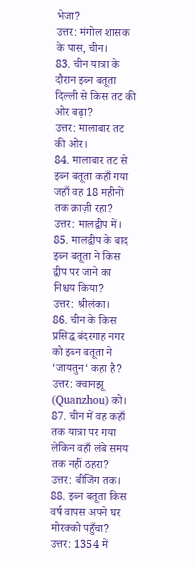भेजा?
उत्तर: मंगोल शासक के पास, चीन।
83. चीन यात्रा के दौरान इब्न बतूता दिल्ली से किस तट की ओर बढ़ा?
उत्तर: मालाबार तट की ओर।
84. मालाबार तट से इब्न बतूता कहाँ गया जहाँ वह 18 महीनों तक क़ाज़ी रहा?
उत्तर: मालद्वीप में।
85. मालद्वीप के बाद इब्न बतूता ने किस द्वीप पर जाने का निश्चय किया?
उत्तर: श्रीलंका।
86. चीन के किस प्रसिद्ध बंदरगाह नगर को इब्न बतूता ने ‘जायतुन‘ कहा है?
उत्तर: क्वानझू (Quanzhou) को।
87. चीन में वह कहाँ तक यात्रा पर गया लेकिन वहाँ लंबे समय तक नहीं ठहरा?
उत्तर: बीजिंग तक।
88. इब्न बतूता किस वर्ष वापस अपने घर मोरक्को पहुँचा?
उत्तर: 1354 में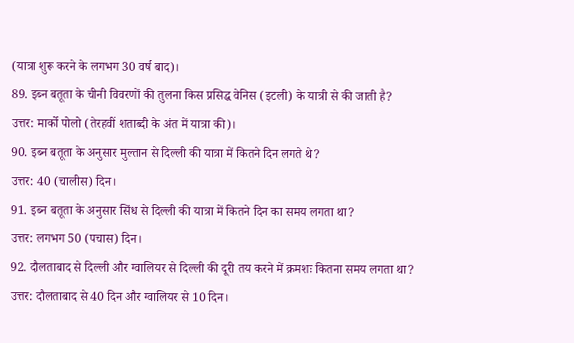(यात्रा शुरू करने के लगभग 30 वर्ष बाद)।
89. इब्न बतूता के चीनी विवरणों की तुलना किस प्रसिद्ध वेनिस (इटली) के यात्री से की जाती है?
उत्तर: मार्को पोलो (तेरहवीं शताब्दी के अंत में यात्रा की)।
90. इब्न बतूता के अनुसार मुल्तान से दिल्ली की यात्रा में कितने दिन लगते थे?
उत्तर: 40 (चालीस) दिन।
91. इब्न बतूता के अनुसार सिंध से दिल्ली की यात्रा में कितने दिन का समय लगता था?
उत्तर: लगभग 50 (पचास) दिन।
92. दौलताबाद से दिल्ली और ग्वालियर से दिल्ली की दूरी तय करने में क्रमशः कितना समय लगता था?
उत्तर: दौलताबाद से 40 दिन और ग्वालियर से 10 दिन।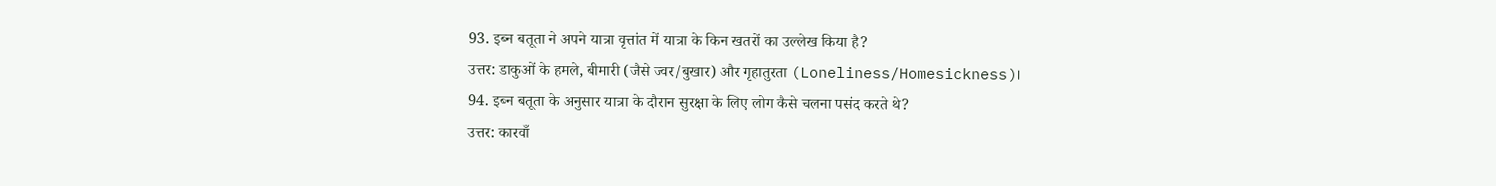93. इब्न बतूता ने अपने यात्रा वृत्तांत में यात्रा के किन खतरों का उल्लेख किया है?
उत्तर: डाकुओं के हमले, बीमारी (जैसे ज्वर/बुखार) और गृहातुरता (Loneliness/Homesickness)।
94. इब्न बतूता के अनुसार यात्रा के दौरान सुरक्षा के लिए लोग कैसे चलना पसंद करते थे?
उत्तर: कारवाँ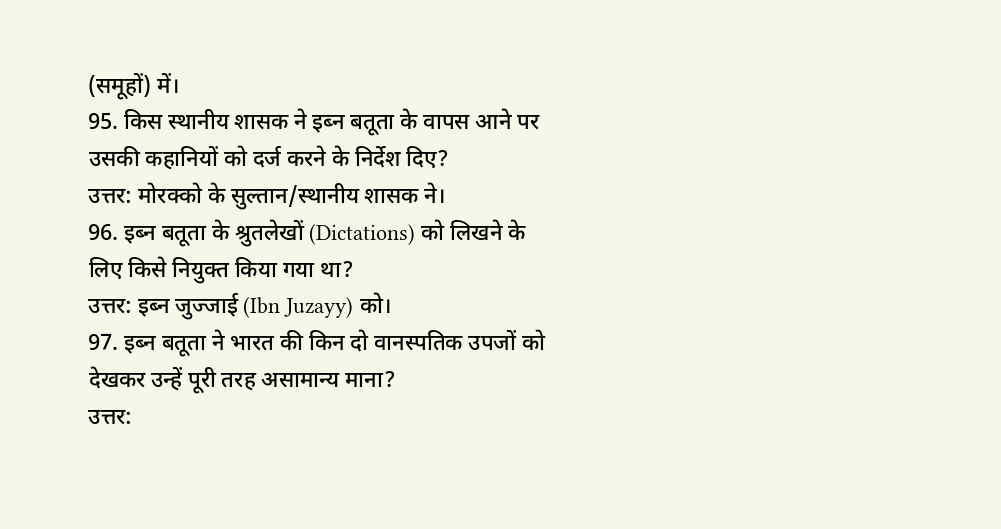(समूहों) में।
95. किस स्थानीय शासक ने इब्न बतूता के वापस आने पर उसकी कहानियों को दर्ज करने के निर्देश दिए?
उत्तर: मोरक्को के सुल्तान/स्थानीय शासक ने।
96. इब्न बतूता के श्रुतलेखों (Dictations) को लिखने के लिए किसे नियुक्त किया गया था?
उत्तर: इब्न जुज्जाई (Ibn Juzayy) को।
97. इब्न बतूता ने भारत की किन दो वानस्पतिक उपजों को देखकर उन्हें पूरी तरह असामान्य माना?
उत्तर: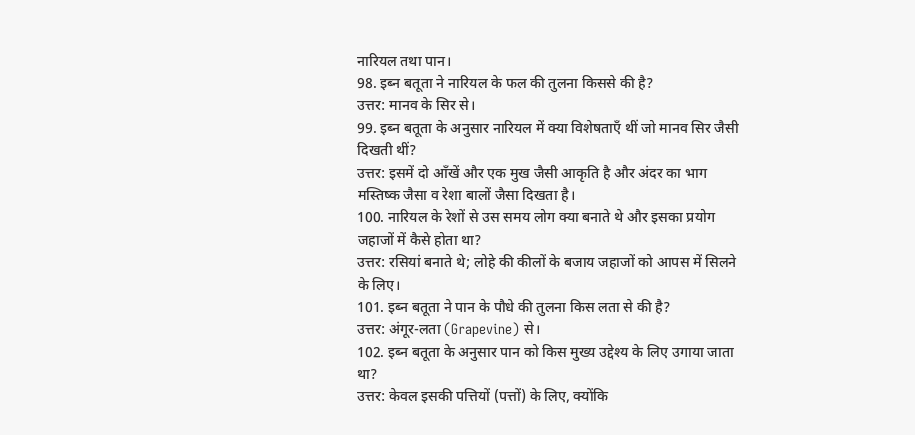नारियल तथा पान।
98. इब्न बतूता ने नारियल के फल की तुलना किससे की है?
उत्तर: मानव के सिर से।
99. इब्न बतूता के अनुसार नारियल में क्या विशेषताएँ थीं जो मानव सिर जैसी दिखती थीं?
उत्तर: इसमें दो आँखें और एक मुख जैसी आकृति है और अंदर का भाग मस्तिष्क जैसा व रेशा बालों जैसा दिखता है।
100. नारियल के रेशों से उस समय लोग क्या बनाते थे और इसका प्रयोग जहाजों में कैसे होता था?
उत्तर: रसियां बनाते थे; लोहे की कीलों के बजाय जहाजों को आपस में सिलने के लिए।
101. इब्न बतूता ने पान के पौधे की तुलना किस लता से की है?
उत्तर: अंगूर-लता (Grapevine) से।
102. इब्न बतूता के अनुसार पान को किस मुख्य उद्देश्य के लिए उगाया जाता था?
उत्तर: केवल इसकी पत्तियों (पत्तों) के लिए, क्योंकि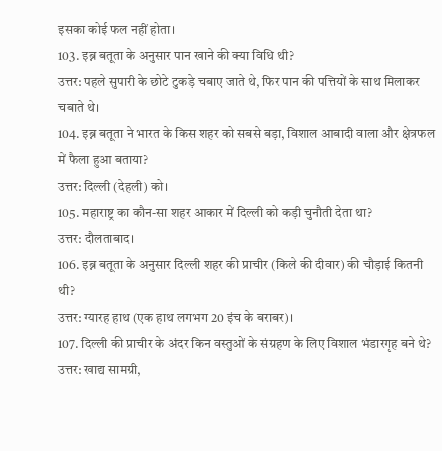इसका कोई फल नहीं होता।
103. इब्न बतूता के अनुसार पान खाने की क्या विधि थी?
उत्तर: पहले सुपारी के छोटे टुकड़े चबाए जाते थे, फिर पान की पत्तियों के साथ मिलाकर चबाते थे।
104. इब्न बतूता ने भारत के किस शहर को सबसे बड़ा, विशाल आबादी वाला और क्षेत्रफल में फैला हुआ बताया?
उत्तर: दिल्ली (देहली) को।
105. महाराष्ट्र का कौन-सा शहर आकार में दिल्ली को कड़ी चुनौती देता था?
उत्तर: दौलताबाद।
106. इब्न बतूता के अनुसार दिल्ली शहर की प्राचीर (किले की दीवार) की चौड़ाई कितनी थी?
उत्तर: ग्यारह हाथ (एक हाथ लगभग 20 इंच के बराबर)।
107. दिल्ली की प्राचीर के अंदर किन वस्तुओं के संग्रहण के लिए विशाल भंडारगृह बने थे?
उत्तर: खाद्य सामग्री,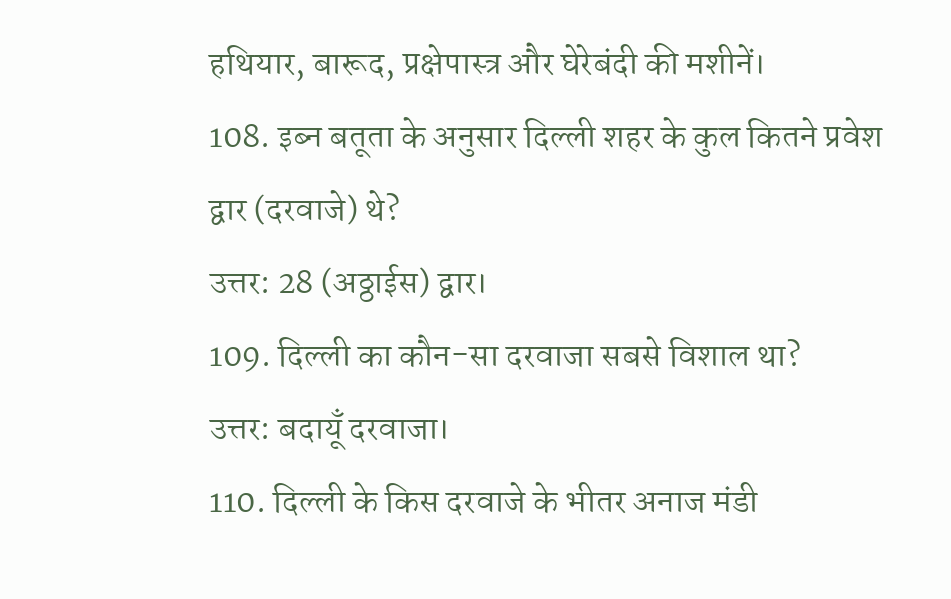हथियार, बारूद, प्रक्षेपास्त्र और घेरेबंदी की मशीनें।
108. इब्न बतूता के अनुसार दिल्ली शहर के कुल कितने प्रवेश द्वार (दरवाजे) थे?
उत्तर: 28 (अठ्ठाईस) द्वार।
109. दिल्ली का कौन-सा दरवाजा सबसे विशाल था?
उत्तर: बदायूँ दरवाजा।
110. दिल्ली के किस दरवाजे के भीतर अनाज मंडी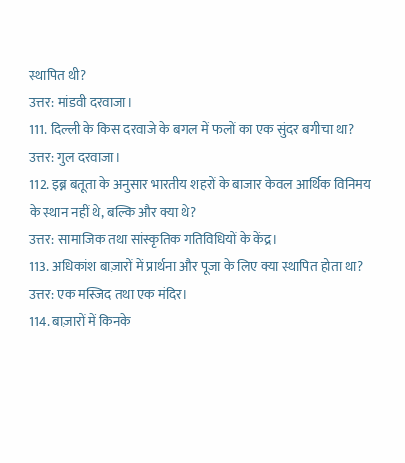स्थापित थी?
उत्तर: मांडवी दरवाजा।
111. दिल्ली के किस दरवाजे के बगल में फलों का एक सुंदर बगीचा था?
उत्तर: गुल दरवाजा।
112. इब्न बतूता के अनुसार भारतीय शहरों के बाजार केवल आर्थिक विनिमय के स्थान नहीं थे, बल्कि और क्या थे?
उत्तर: सामाजिक तथा सांस्कृतिक गतिविधियों के केंद्र।
113. अधिकांश बाज़ारों में प्रार्थना और पूजा के लिए क्या स्थापित होता था?
उत्तर: एक मस्जिद तथा एक मंदिर।
114. बाज़ारों में किनके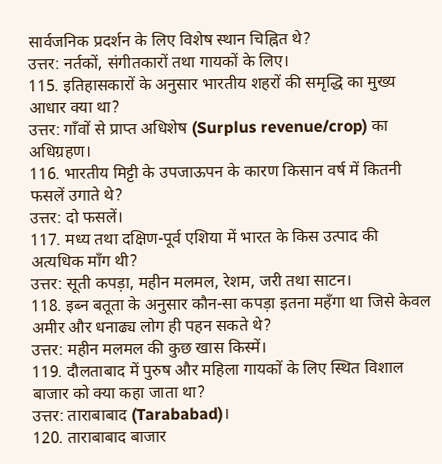सार्वजनिक प्रदर्शन के लिए विशेष स्थान चिह्नित थे?
उत्तर: नर्तकों, संगीतकारों तथा गायकों के लिए।
115. इतिहासकारों के अनुसार भारतीय शहरों की समृद्धि का मुख्य आधार क्या था?
उत्तर: गाँवों से प्राप्त अधिशेष (Surplus revenue/crop) का अधिग्रहण।
116. भारतीय मिट्टी के उपजाऊपन के कारण किसान वर्ष में कितनी फसलें उगाते थे?
उत्तर: दो फसलें।
117. मध्य तथा दक्षिण-पूर्व एशिया में भारत के किस उत्पाद की अत्यधिक माँग थी?
उत्तर: सूती कपड़ा, महीन मलमल, रेशम, जरी तथा साटन।
118. इब्न बतूता के अनुसार कौन-सा कपड़ा इतना महँगा था जिसे केवल अमीर और धनाढ्य लोग ही पहन सकते थे?
उत्तर: महीन मलमल की कुछ खास किस्में।
119. दौलताबाद में पुरुष और महिला गायकों के लिए स्थित विशाल बाजार को क्या कहा जाता था?
उत्तर: ताराबाबाद (Tarababad)।
120. ताराबाबाद बाजार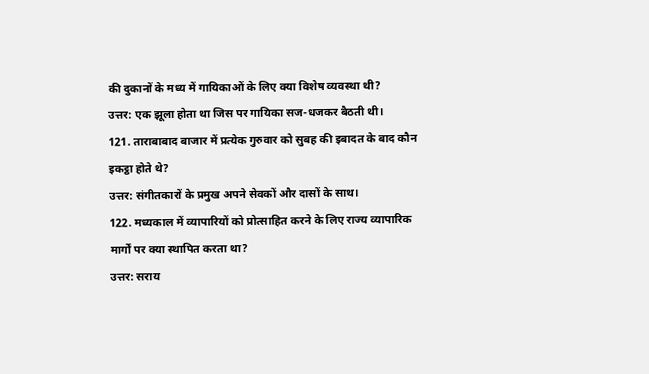की दुकानों के मध्य में गायिकाओं के लिए क्या विशेष व्यवस्था थी?
उत्तर: एक झूला होता था जिस पर गायिका सज-धजकर बैठती थी।
121. ताराबाबाद बाजार में प्रत्येक गुरुवार को सुबह की इबादत के बाद कौन इकट्ठा होते थे?
उत्तर: संगीतकारों के प्रमुख अपने सेवकों और दासों के साथ।
122. मध्यकाल में व्यापारियों को प्रोत्साहित करने के लिए राज्य व्यापारिक मार्गों पर क्या स्थापित करता था?
उत्तर: सराय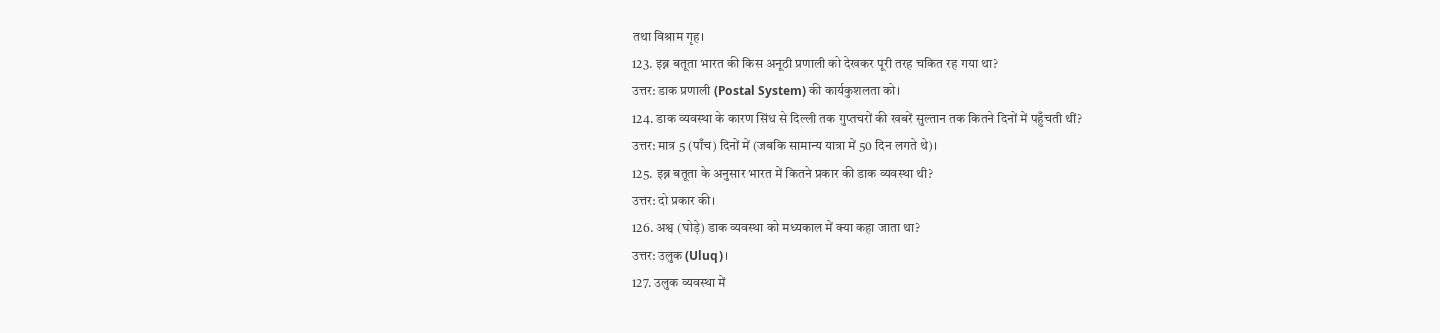तथा विश्राम गृह।
123. इब्न बतूता भारत की किस अनूठी प्रणाली को देखकर पूरी तरह चकित रह गया था?
उत्तर: डाक प्रणाली (Postal System) की कार्यकुशलता को।
124. डाक व्यवस्था के कारण सिंध से दिल्ली तक गुप्तचरों की खबरें सुल्तान तक कितने दिनों में पहुँचती थीं?
उत्तर: मात्र 5 (पाँच) दिनों में (जबकि सामान्य यात्रा में 50 दिन लगते थे)।
125. इब्न बतूता के अनुसार भारत में कितने प्रकार की डाक व्यवस्था थी?
उत्तर: दो प्रकार की।
126. अश्व (घोड़े) डाक व्यवस्था को मध्यकाल में क्या कहा जाता था?
उत्तर: उलुक (Uluq)।
127. उलुक व्यवस्था में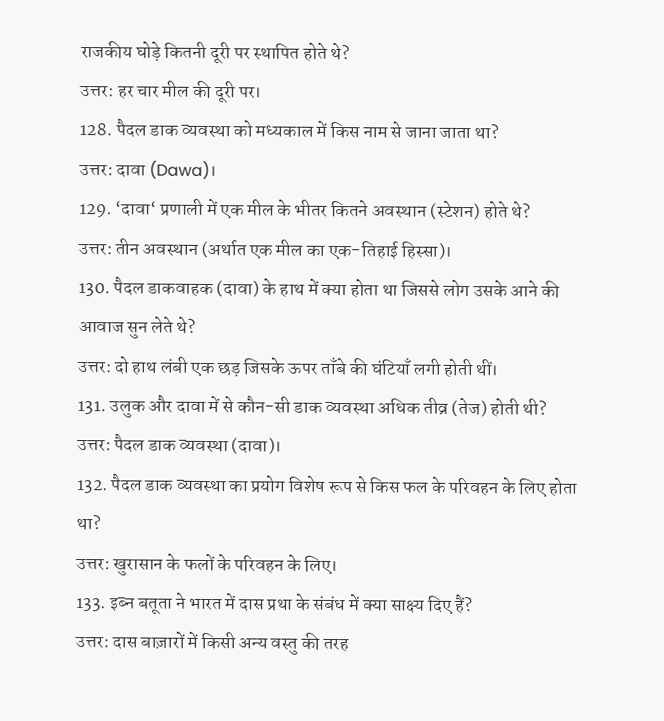राजकीय घोड़े कितनी दूरी पर स्थापित होते थे?
उत्तर: हर चार मील की दूरी पर।
128. पैदल डाक व्यवस्था को मध्यकाल में किस नाम से जाना जाता था?
उत्तर: दावा (Dawa)।
129. ‘दावा‘ प्रणाली में एक मील के भीतर कितने अवस्थान (स्टेशन) होते थे?
उत्तर: तीन अवस्थान (अर्थात एक मील का एक-तिहाई हिस्सा)।
130. पैदल डाकवाहक (दावा) के हाथ में क्या होता था जिससे लोग उसके आने की आवाज सुन लेते थे?
उत्तर: दो हाथ लंबी एक छड़ जिसके ऊपर ताँबे की घंटियाँ लगी होती थीं।
131. उलुक और दावा में से कौन-सी डाक व्यवस्था अधिक तीव्र (तेज) होती थी?
उत्तर: पैदल डाक व्यवस्था (दावा)।
132. पैदल डाक व्यवस्था का प्रयोग विशेष रूप से किस फल के परिवहन के लिए होता था?
उत्तर: खुरासान के फलों के परिवहन के लिए।
133. इब्न बतूता ने भारत में दास प्रथा के संबंध में क्या साक्ष्य दिए हैं?
उत्तर: दास बाज़ारों में किसी अन्य वस्तु की तरह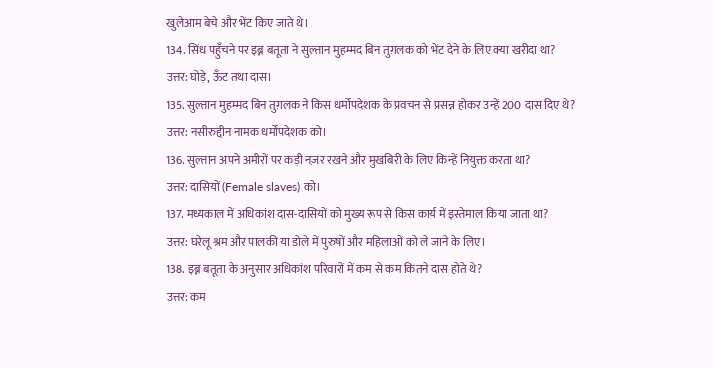खुलेआम बेचे और भेंट किए जाते थे।
134. सिंध पहुँचने पर इब्न बतूता ने सुल्तान मुहम्मद बिन तुग़लक को भेंट देने के लिए क्या खरीदा था?
उत्तर: घोड़े, ऊँट तथा दास।
135. सुल्तान मुहम्मद बिन तुग़लक ने किस धर्मोपदेशक के प्रवचन से प्रसन्न होकर उन्हें 200 दास दिए थे?
उत्तर: नसीरुद्दीन नामक धर्मोपदेशक को।
136. सुल्तान अपने अमीरों पर कड़ी नज़र रखने और मुखबिरी के लिए किन्हें नियुक्त करता था?
उत्तर: दासियों (Female slaves) को।
137. मध्यकाल में अधिकांश दास-दासियों को मुख्य रूप से किस कार्य में इस्तेमाल किया जाता था?
उत्तर: घरेलू श्रम और पालकी या डोले में पुरुषों और महिलाओं को ले जाने के लिए।
138. इब्न बतूता के अनुसार अधिकांश परिवारों में कम से कम कितने दास होते थे?
उत्तर: कम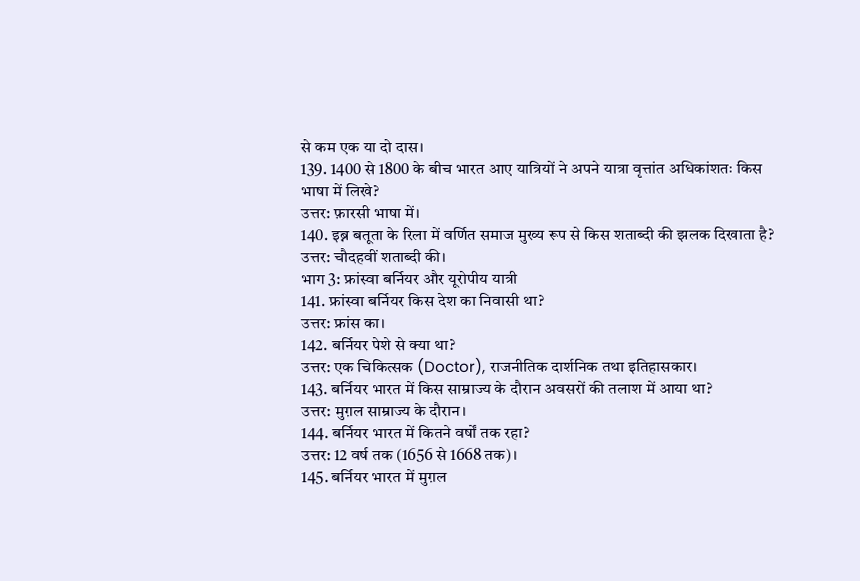से कम एक या दो दास।
139. 1400 से 1800 के बीच भारत आए यात्रियों ने अपने यात्रा वृत्तांत अधिकांशतः किस भाषा में लिखे?
उत्तर: फ़ारसी भाषा में।
140. इब्न बतूता के रिला में वर्णित समाज मुख्य रूप से किस शताब्दी की झलक दिखाता है?
उत्तर: चौदहवीं शताब्दी की।
भाग 3: फ्रांस्वा बर्नियर और यूरोपीय यात्री
141. फ्रांस्वा बर्नियर किस देश का निवासी था?
उत्तर: फ्रांस का।
142. बर्नियर पेशे से क्या था?
उत्तर: एक चिकित्सक (Doctor), राजनीतिक दार्शनिक तथा इतिहासकार।
143. बर्नियर भारत में किस साम्राज्य के दौरान अवसरों की तलाश में आया था?
उत्तर: मुग़ल साम्राज्य के दौरान।
144. बर्नियर भारत में कितने वर्षों तक रहा?
उत्तर: 12 वर्ष तक (1656 से 1668 तक)।
145. बर्नियर भारत में मुग़ल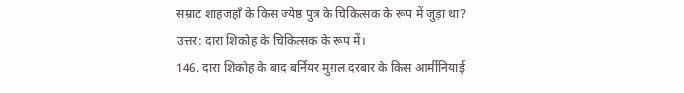सम्राट शाहजहाँ के किस ज्येष्ठ पुत्र के चिकित्सक के रूप में जुड़ा था?
उत्तर: दारा शिकोह के चिकित्सक के रूप में।
146. दारा शिकोह के बाद बर्नियर मुग़ल दरबार के किस आर्मीनियाई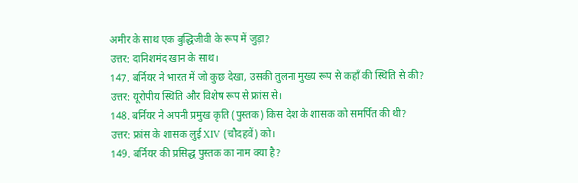अमीर के साथ एक बुद्धिजीवी के रूप में जुड़ा?
उत्तर: दानिशमंद खान के साथ।
147. बर्नियर ने भारत में जो कुछ देखा, उसकी तुलना मुख्य रूप से कहाँ की स्थिति से की?
उत्तर: यूरोपीय स्थिति और विशेष रूप से फ्रांस से।
148. बर्नियर ने अपनी प्रमुख कृति (पुस्तक) किस देश के शासक को समर्पित की थी?
उत्तर: फ्रांस के शासक लुई XIV (चौदहवें) को।
149. बर्नियर की प्रसिद्ध पुस्तक का नाम क्या है?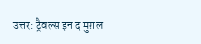उत्तर: ट्रैवल्स इन द मुग़ल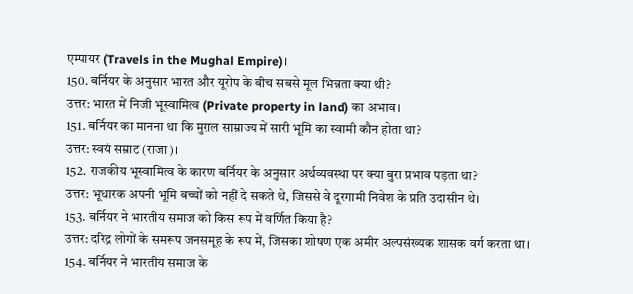एम्पायर (Travels in the Mughal Empire)।
150. बर्नियर के अनुसार भारत और यूरोप के बीच सबसे मूल भिन्नता क्या थी?
उत्तर: भारत में निजी भूस्वामित्व (Private property in land) का अभाव।
151. बर्नियर का मानना था कि मुग़ल साम्राज्य में सारी भूमि का स्वामी कौन होता था?
उत्तर: स्वयं सम्राट (राजा)।
152. राजकीय भूस्वामित्व के कारण बर्नियर के अनुसार अर्थव्यवस्था पर क्या बुरा प्रभाव पड़ता था?
उत्तर: भूधारक अपनी भूमि बच्चों को नहीं दे सकते थे, जिससे वे दूरगामी निवेश के प्रति उदासीन थे।
153. बर्नियर ने भारतीय समाज को किस रूप में वर्णित किया है?
उत्तर: दरिद्र लोगों के समरूप जनसमूह के रूप में, जिसका शोषण एक अमीर अल्पसंख्यक शासक वर्ग करता था।
154. बर्नियर ने भारतीय समाज के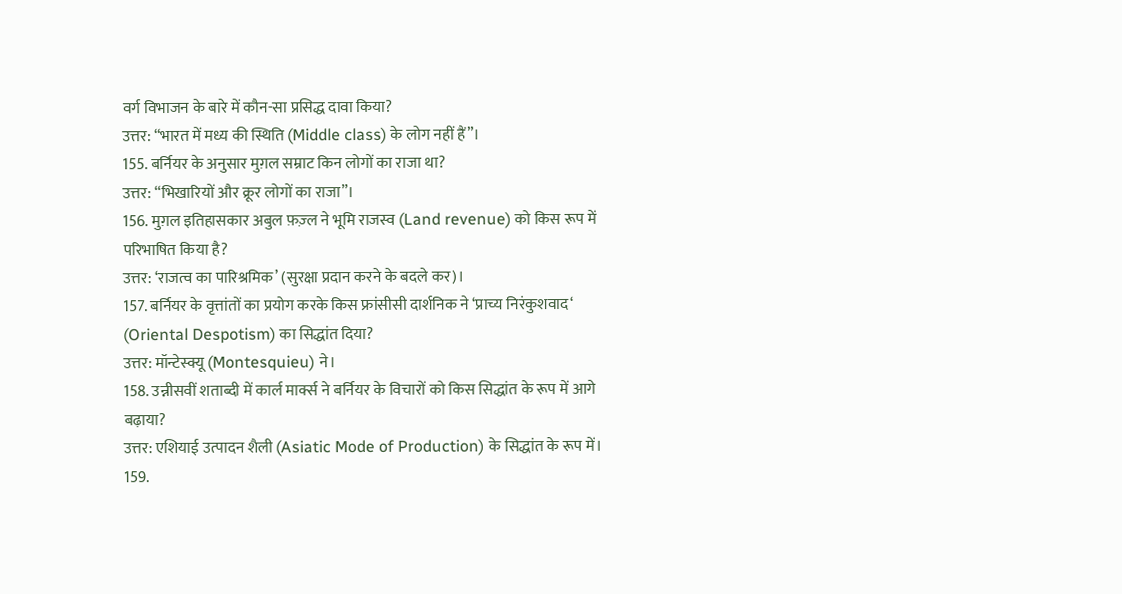वर्ग विभाजन के बारे में कौन-सा प्रसिद्ध दावा किया?
उत्तर: “भारत में मध्य की स्थिति (Middle class) के लोग नहीं हैं”।
155. बर्नियर के अनुसार मुग़ल सम्राट किन लोगों का राजा था?
उत्तर: “भिखारियों और क्रूर लोगों का राजा”।
156. मुग़ल इतिहासकार अबुल फ़ज़्ल ने भूमि राजस्व (Land revenue) को किस रूप में परिभाषित किया है?
उत्तर: ‘राजत्व का पारिश्रमिक’ (सुरक्षा प्रदान करने के बदले कर)।
157. बर्नियर के वृत्तांतों का प्रयोग करके किस फ्रांसीसी दार्शनिक ने ‘प्राच्य निरंकुशवाद‘ (Oriental Despotism) का सिद्धांत दिया?
उत्तर: मॉन्टेस्क्यू (Montesquieu) ने।
158. उन्नीसवीं शताब्दी में कार्ल मार्क्स ने बर्नियर के विचारों को किस सिद्धांत के रूप में आगे बढ़ाया?
उत्तर: एशियाई उत्पादन शैली (Asiatic Mode of Production) के सिद्धांत के रूप में।
159.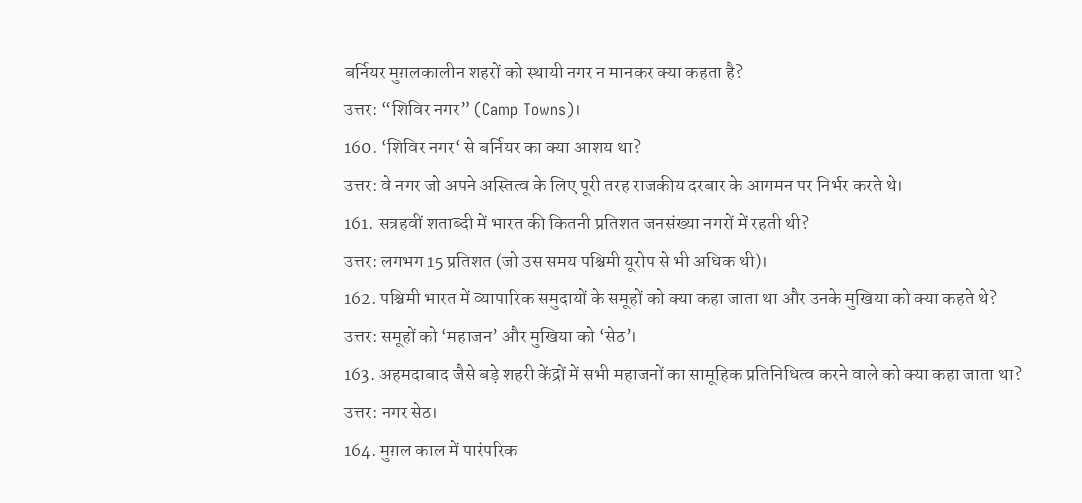बर्नियर मुग़लकालीन शहरों को स्थायी नगर न मानकर क्या कहता है?
उत्तर: “शिविर नगर” (Camp Towns)।
160. ‘शिविर नगर‘ से बर्नियर का क्या आशय था?
उत्तर: वे नगर जो अपने अस्तित्व के लिए पूरी तरह राजकीय दरबार के आगमन पर निर्भर करते थे।
161. सत्रहवीं शताब्दी में भारत की कितनी प्रतिशत जनसंख्या नगरों में रहती थी?
उत्तर: लगभग 15 प्रतिशत (जो उस समय पश्चिमी यूरोप से भी अधिक थी)।
162. पश्चिमी भारत में व्यापारिक समुदायों के समूहों को क्या कहा जाता था और उनके मुखिया को क्या कहते थे?
उत्तर: समूहों को ‘महाजन’ और मुखिया को ‘सेठ’।
163. अहमदाबाद जैसे बड़े शहरी केंद्रों में सभी महाजनों का सामूहिक प्रतिनिधित्व करने वाले को क्या कहा जाता था?
उत्तर: नगर सेठ।
164. मुग़ल काल में पारंपरिक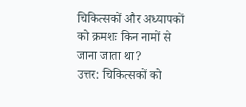चिकित्सकों और अध्यापकों को क्रमशः किन नामों से जाना जाता था?
उत्तर: चिकित्सकों को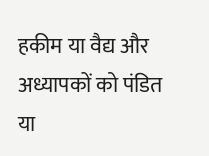हकीम या वैद्य और अध्यापकों को पंडित या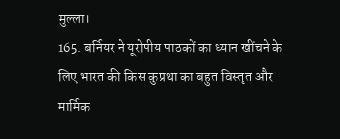मुल्ला।
165. बर्नियर ने यूरोपीय पाठकों का ध्यान खींचने के लिए भारत की किस कुप्रथा का बहुत विस्तृत और मार्मिक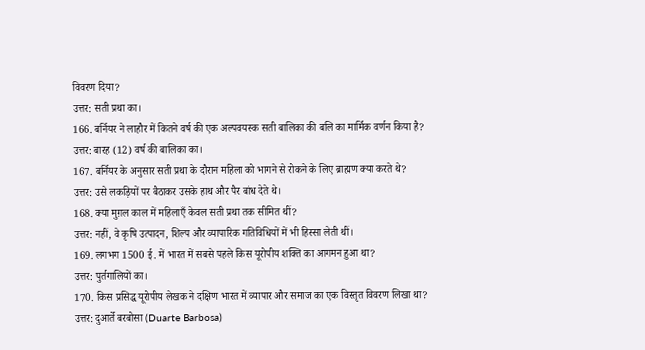विवरण दिया?
उत्तर: सती प्रथा का।
166. बर्नियर ने लाहौर में कितने वर्ष की एक अल्पवयस्क सती बालिका की बलि का मार्मिक वर्णन किया है?
उत्तर: बारह (12) वर्ष की बालिका का।
167. बर्नियर के अनुसार सती प्रथा के दौरान महिला को भागने से रोकने के लिए ब्राह्मण क्या करते थे?
उत्तर: उसे लकड़ियों पर बैठाकर उसके हाथ और पैर बांध देते थे।
168. क्या मुग़ल काल में महिलाएँ केवल सती प्रथा तक सीमित थीं?
उत्तर: नहीं, वे कृषि उत्पादन, शिल्प और व्यापारिक गतिविधियों में भी हिस्सा लेती थीं।
169. लगभग 1500 ई. में भारत में सबसे पहले किस यूरोपीय शक्ति का आगमन हुआ था?
उत्तर: पुर्तगालियों का।
170. किस प्रसिद्ध यूरोपीय लेखक ने दक्षिण भारत में व्यापार और समाज का एक विस्तृत विवरण लिखा था?
उत्तर: दुआर्ते बरबोसा (Duarte Barbosa)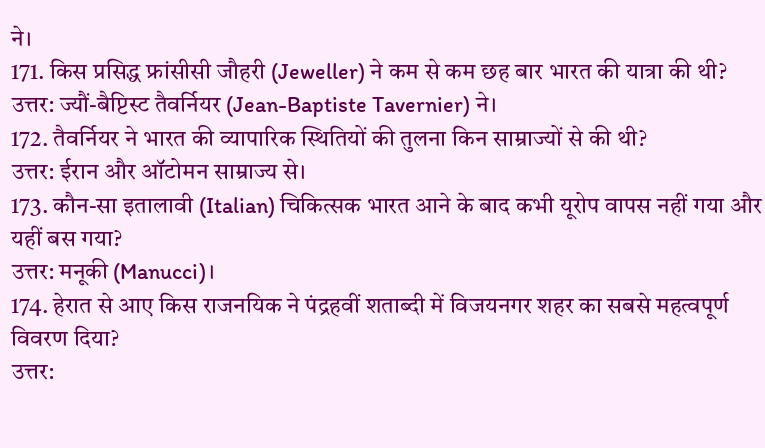ने।
171. किस प्रसिद्ध फ्रांसीसी जौहरी (Jeweller) ने कम से कम छह बार भारत की यात्रा की थी?
उत्तर: ज्यौं-बैप्टिस्ट तैवर्नियर (Jean-Baptiste Tavernier) ने।
172. तैवर्नियर ने भारत की व्यापारिक स्थितियों की तुलना किन साम्राज्यों से की थी?
उत्तर: ईरान और ऑटोमन साम्राज्य से।
173. कौन-सा इतालावी (Italian) चिकित्सक भारत आने के बाद कभी यूरोप वापस नहीं गया और यहीं बस गया?
उत्तर: मनूकी (Manucci)।
174. हेरात से आए किस राजनयिक ने पंद्रहवीं शताब्दी में विजयनगर शहर का सबसे महत्वपूर्ण विवरण दिया?
उत्तर: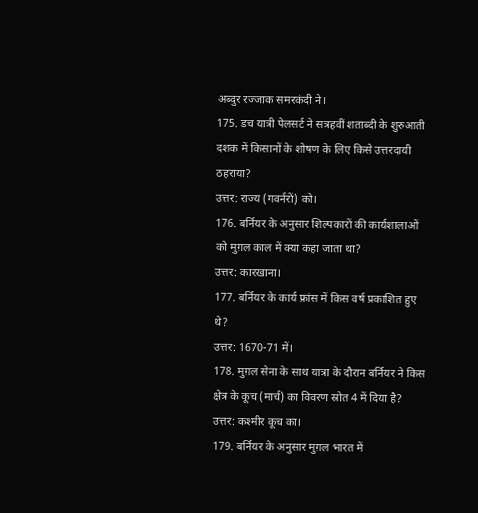अब्दुर रज्जाक समरकंदी ने।
175. डच यात्री पेलसर्ट ने सत्रहवीं शताब्दी के शुरुआती दशक में किसानों के शोषण के लिए किसे उत्तरदायी ठहराया?
उत्तर: राज्य (गवर्नरों) को।
176. बर्नियर के अनुसार शिल्पकारों की कार्यशालाओं को मुग़ल काल में क्या कहा जाता था?
उत्तर: कारखाना।
177. बर्नियर के कार्य फ्रांस में किस वर्ष प्रकाशित हुए थे?
उत्तर: 1670-71 में।
178. मुग़ल सेना के साथ यात्रा के दौरान बर्नियर ने किस क्षेत्र के कूच (मार्च) का विवरण स्रोत 4 में दिया है?
उत्तर: कश्मीर कूच का।
179. बर्नियर के अनुसार मुग़ल भारत में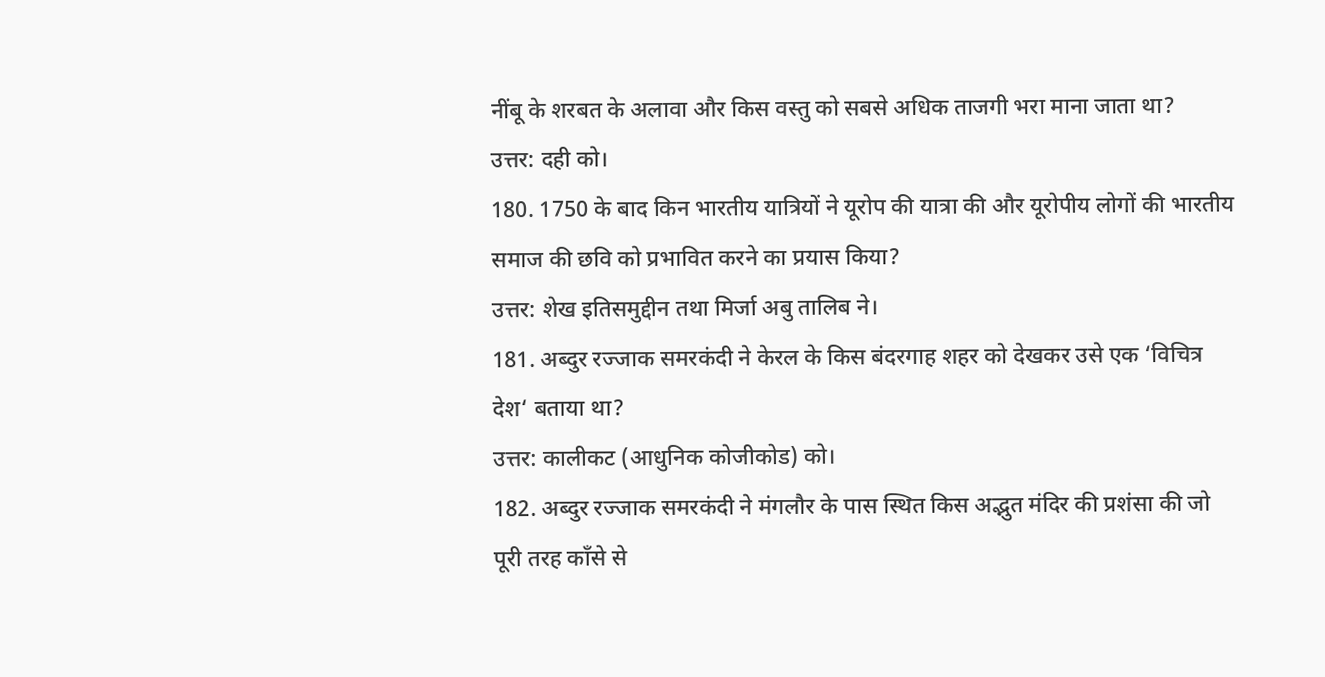नींबू के शरबत के अलावा और किस वस्तु को सबसे अधिक ताजगी भरा माना जाता था?
उत्तर: दही को।
180. 1750 के बाद किन भारतीय यात्रियों ने यूरोप की यात्रा की और यूरोपीय लोगों की भारतीय समाज की छवि को प्रभावित करने का प्रयास किया?
उत्तर: शेख इतिसमुद्दीन तथा मिर्जा अबु तालिब ने।
181. अब्दुर रज्जाक समरकंदी ने केरल के किस बंदरगाह शहर को देखकर उसे एक ‘विचित्र देश‘ बताया था?
उत्तर: कालीकट (आधुनिक कोजीकोड) को।
182. अब्दुर रज्जाक समरकंदी ने मंगलौर के पास स्थित किस अद्भुत मंदिर की प्रशंसा की जो पूरी तरह काँसे से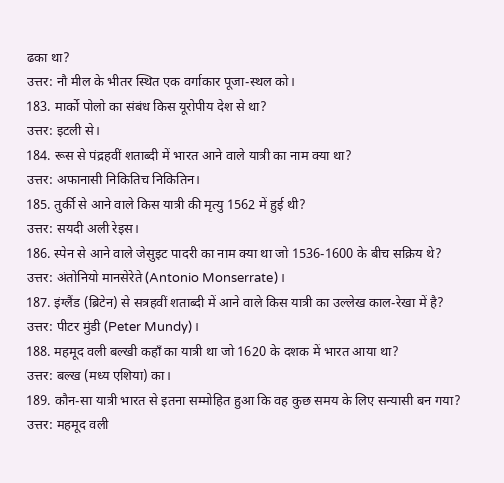ढका था?
उत्तर: नौ मील के भीतर स्थित एक वर्गाकार पूजा-स्थल को।
183. मार्को पोलो का संबंध किस यूरोपीय देश से था?
उत्तर: इटली से।
184. रूस से पंद्रहवीं शताब्दी में भारत आने वाले यात्री का नाम क्या था?
उत्तर: अफानासी निकितिच निकितिन।
185. तुर्की से आने वाले किस यात्री की मृत्यु 1562 में हुई थी?
उत्तर: सयदी अली रेइस।
186. स्पेन से आने वाले जेसुइट पादरी का नाम क्या था जो 1536-1600 के बीच सक्रिय थे?
उत्तर: अंतोनियो मानसेरेते (Antonio Monserrate)।
187. इंग्लैंड (ब्रिटेन) से सत्रहवीं शताब्दी में आने वाले किस यात्री का उल्लेख काल-रेखा में है?
उत्तर: पीटर मुंडी (Peter Mundy)।
188. महमूद वली बल्खी कहाँ का यात्री था जो 1620 के दशक में भारत आया था?
उत्तर: बल्ख (मध्य एशिया) का।
189. कौन-सा यात्री भारत से इतना सम्मोहित हुआ कि वह कुछ समय के लिए सन्यासी बन गया?
उत्तर: महमूद वली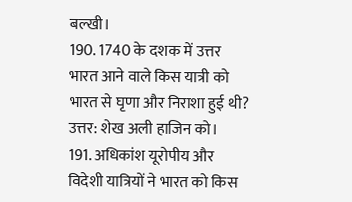बल्खी।
190. 1740 के दशक में उत्तर भारत आने वाले किस यात्री को भारत से घृणा और निराशा हुई थी?
उत्तर: शेख अली हाजिन को।
191. अधिकांश यूरोपीय और विदेशी यात्रियों ने भारत को किस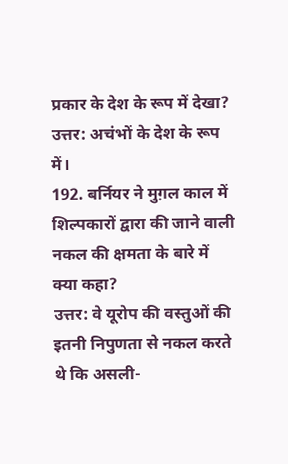प्रकार के देश के रूप में देखा?
उत्तर: अचंभों के देश के रूप में।
192. बर्नियर ने मुग़ल काल में शिल्पकारों द्वारा की जाने वाली नकल की क्षमता के बारे में क्या कहा?
उत्तर: वे यूरोप की वस्तुओं की इतनी निपुणता से नकल करते थे कि असली-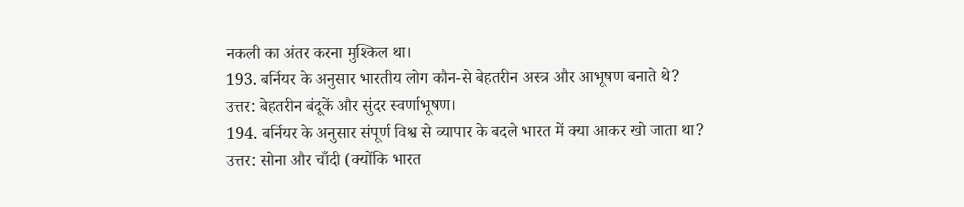नकली का अंतर करना मुश्किल था।
193. बर्नियर के अनुसार भारतीय लोग कौन-से बेहतरीन अस्त्र और आभूषण बनाते थे?
उत्तर: बेहतरीन बंदूकें और सुंदर स्वर्णाभूषण।
194. बर्नियर के अनुसार संपूर्ण विश्व से व्यापार के बदले भारत में क्या आकर खो जाता था?
उत्तर: सोना और चाँदी (क्योंकि भारत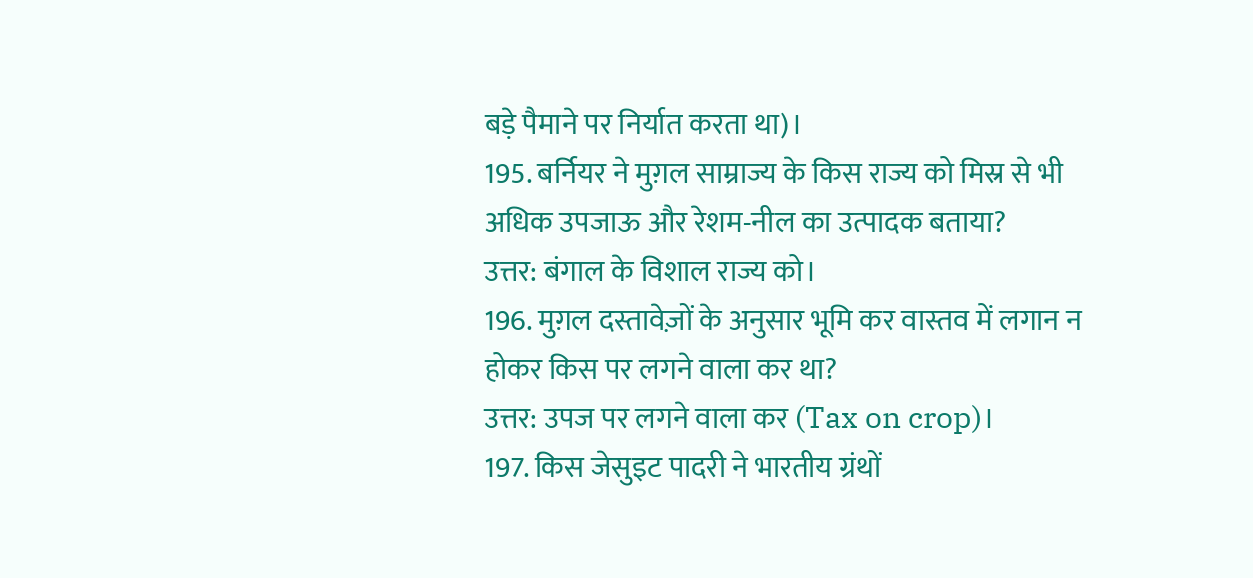बड़े पैमाने पर निर्यात करता था)।
195. बर्नियर ने मुग़ल साम्राज्य के किस राज्य को मिस्र से भी अधिक उपजाऊ और रेशम-नील का उत्पादक बताया?
उत्तर: बंगाल के विशाल राज्य को।
196. मुग़ल दस्तावेज़ों के अनुसार भूमि कर वास्तव में लगान न होकर किस पर लगने वाला कर था?
उत्तर: उपज पर लगने वाला कर (Tax on crop)।
197. किस जेसुइट पादरी ने भारतीय ग्रंथों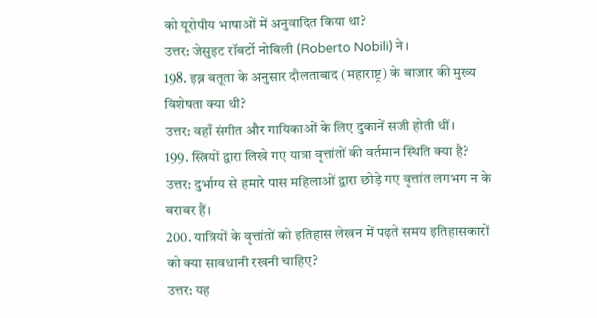को यूरोपीय भाषाओं में अनुवादित किया था?
उत्तर: जेसुइट रॉबर्टो नोबिली (Roberto Nobili) ने।
198. इब्न बतूता के अनुसार दौलताबाद (महाराष्ट्र) के बाजार की मुख्य विशेषता क्या थी?
उत्तर: वहाँ संगीत और गायिकाओं के लिए दुकानें सजी होती थीं।
199. स्त्रियों द्वारा लिखे गए यात्रा वृत्तांतों की वर्तमान स्थिति क्या है?
उत्तर: दुर्भाग्य से हमारे पास महिलाओं द्वारा छोड़े गए वृत्तांत लगभग न के बराबर हैं।
200. यात्रियों के वृत्तांतों को इतिहास लेखन में पढ़ते समय इतिहासकारों को क्या सावधानी रखनी चाहिए?
उत्तर: यह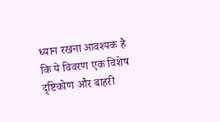ध्यान रखना आवश्यक है कि ये विवरण एक विशेष दृष्टिकोण और बाहरी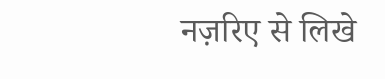नज़रिए से लिखे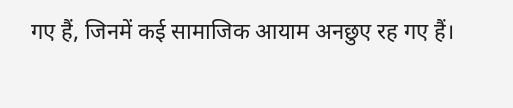गए हैं, जिनमें कई सामाजिक आयाम अनछुए रह गए हैं।